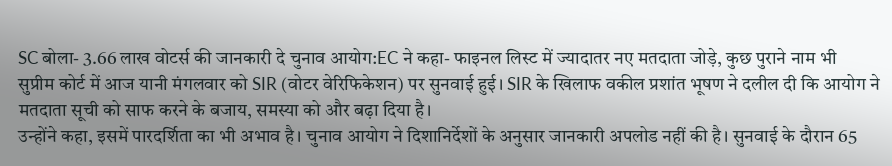SC बोला- 3.66 लाख वोटर्स की जानकारी दे चुनाव आयोग:EC ने कहा- फाइनल लिस्ट में ज्यादातर नए मतदाता जोड़े, कुछ पुराने नाम भी
सुप्रीम कोर्ट में आज यानी मंगलवार को SIR (वोटर वेरिफिकेशन) पर सुनवाई हुई। SIR के खिलाफ वकील प्रशांत भूषण ने दलील दी कि आयोग ने मतदाता सूची को साफ करने के बजाय, समस्या को और बढ़ा दिया है।
उन्होंने कहा, इसमें पारदर्शिता का भी अभाव है। चुनाव आयोग ने दिशानिर्देशों के अनुसार जानकारी अपलोड नहीं की है। सुनवाई के दौरान 65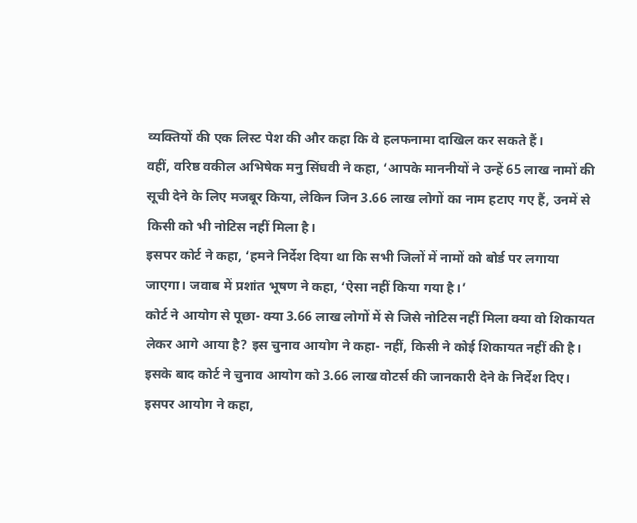व्यक्तियों की एक लिस्ट पेश की और कहा कि वे हलफनामा दाखिल कर सकते हैं।
वहीं, वरिष्ठ वकील अभिषेक मनु सिंघवी ने कहा, ‘आपके माननीयों ने उन्हें 65 लाख नामों की सूची देने के लिए मजबूर किया, लेकिन जिन 3.66 लाख लोगों का नाम हटाए गए हैं, उनमें से किसी को भी नोटिस नहीं मिला है।
इसपर कोर्ट ने कहा, ‘हमने निर्देश दिया था कि सभी जिलों में नामों को बोर्ड पर लगाया जाएगा। जवाब में प्रशांत भूषण ने कहा, ‘ऐसा नहीं किया गया है।’
कोर्ट ने आयोग से पूछा- क्या 3.66 लाख लोगों में से जिसे नोटिस नहीं मिला क्या वो शिकायत लेकर आगे आया है? इस चुनाव आयोग ने कहा- नहीं, किसी ने कोई शिकायत नहीं की है।
इसके बाद कोर्ट ने चुनाव आयोग को 3.66 लाख वोटर्स की जानकारी देने के निर्देश दिए। इसपर आयोग ने कहा,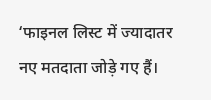‘फाइनल लिस्ट में ज्यादातर नए मतदाता जोड़े गए हैं।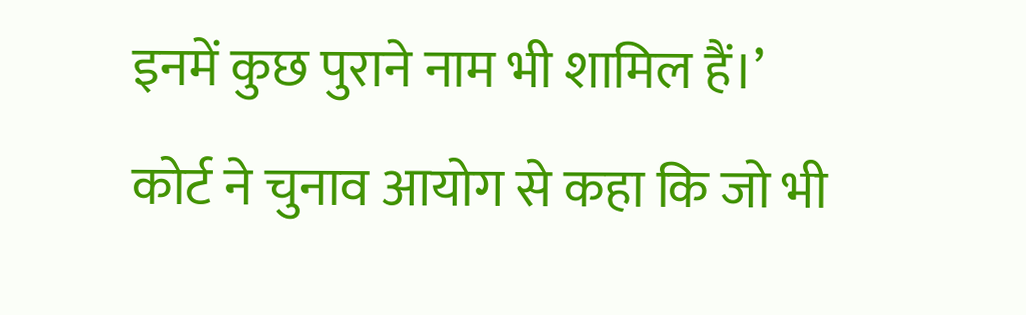इनमें कुछ पुराने नाम भी शामिल हैं।’
कोर्ट ने चुनाव आयोग से कहा कि जो भी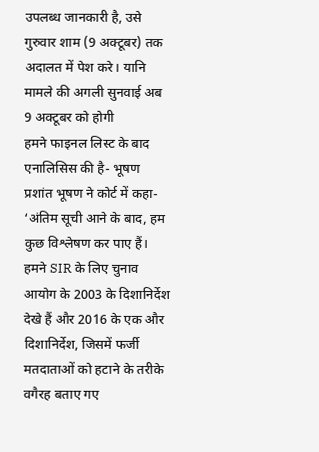उपलब्ध जानकारी है, उसे गुरुवार शाम (9 अक्टूबर) तक अदालत में पेश करे। यानि मामले की अगली सुनवाई अब 9 अक्टूबर को होगी
हमने फाइनल लिस्ट के बाद एनालिसिस की है- भूषण
प्रशांत भूषण ने कोर्ट में कहा- ‘अंतिम सूची आने के बाद, हम कुछ विश्लेषण कर पाए हैं। हमने SIR के लिए चुनाव आयोग के 2003 के दिशानिर्देश देखे हैं और 2016 के एक और दिशानिर्देश, जिसमें फर्जी मतदाताओं को हटाने के तरीके वगैरह बताए गए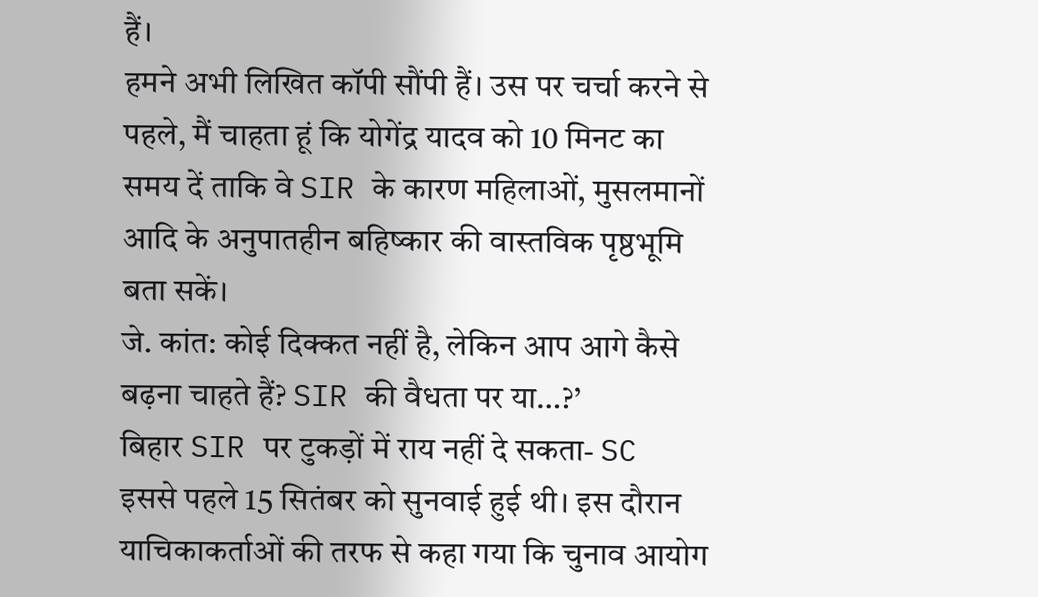हैं।
हमने अभी लिखित कॉपी सौंपी हैं। उस पर चर्चा करने से पहले, मैं चाहता हूं कि योगेंद्र यादव को 10 मिनट का समय दें ताकि वे SIR के कारण महिलाओं, मुसलमानों आदि के अनुपातहीन बहिष्कार की वास्तविक पृष्ठभूमि बता सकें।
जे. कांत: कोई दिक्कत नहीं है, लेकिन आप आगे कैसे बढ़ना चाहते हैं? SIR की वैधता पर या…?’
बिहार SIR पर टुकड़ों में राय नहीं दे सकता- SC
इससे पहले 15 सितंबर को सुनवाई हुई थी। इस दौरान याचिकाकर्ताओं की तरफ से कहा गया कि चुनाव आयोग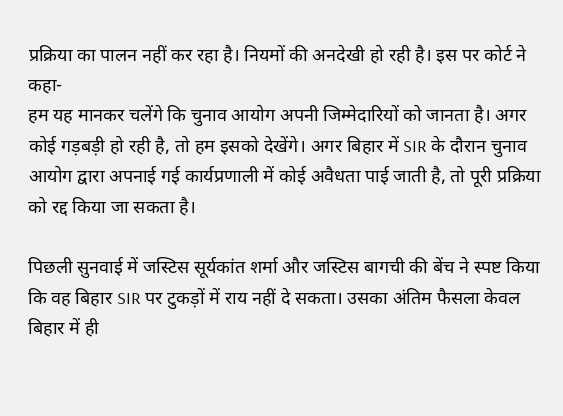प्रक्रिया का पालन नहीं कर रहा है। नियमों की अनदेखी हो रही है। इस पर कोर्ट ने कहा-
हम यह मानकर चलेंगे कि चुनाव आयोग अपनी जिम्मेदारियों को जानता है। अगर कोई गड़बड़ी हो रही है, तो हम इसको देखेंगे। अगर बिहार में SIR के दौरान चुनाव आयोग द्वारा अपनाई गई कार्यप्रणाली में कोई अवैधता पाई जाती है, तो पूरी प्रक्रिया को रद्द किया जा सकता है।

पिछली सुनवाई में जस्टिस सूर्यकांत शर्मा और जस्टिस बागची की बेंच ने स्पष्ट किया कि वह बिहार SIR पर टुकड़ों में राय नहीं दे सकता। उसका अंतिम फैसला केवल बिहार में ही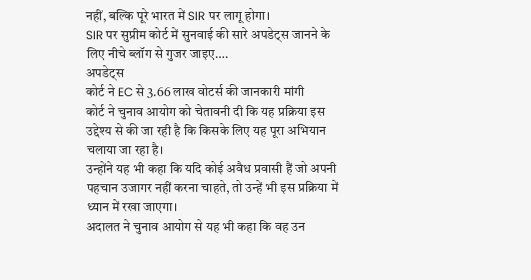नहीं, बल्कि पूरे भारत में SIR पर लागू होगा।
SIR पर सुप्रीम कोर्ट में सुनवाई की सारे अपडेट्स जानने के लिए नीचे ब्लॉग से गुजर जाइए….
अपडेट्स
कोर्ट ने EC से 3.66 लाख वोटर्स की जानकारी मांगी
कोर्ट ने चुनाव आयोग को चेतावनी दी कि यह प्रक्रिया इस उद्देश्य से की जा रही है कि किसके लिए यह पूरा अभियान चलाया जा रहा है।
उन्होंने यह भी कहा कि यदि कोई अवैध प्रवासी हैं जो अपनी पहचान उजागर नहीं करना चाहते, तो उन्हें भी इस प्रक्रिया में ध्यान में रखा जाएगा।
अदालत ने चुनाव आयोग से यह भी कहा कि वह उन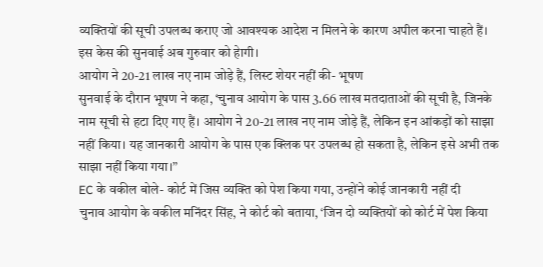व्यक्तियों की सूची उपलब्ध कराए जो आवश्यक आदेश न मिलने के कारण अपील करना चाहते हैं। इस केस की सुनवाई अब गुरुवार को हेागी।
आयोग ने 20-21 लाख नए नाम जोड़े हैं, लिस्ट शेयर नहीं की- भूषण
सुनवाई के दौरान भूषण ने कहा, ‘चुनाव आयोग के पास 3.66 लाख मतदाताओं की सूची है, जिनके नाम सूची से हटा दिए गए हैं। आयोग ने 20-21 लाख नए नाम जोड़े हैं, लेकिन इन आंकड़ों को साझा नहीं किया। यह जानकारी आयोग के पास एक क्लिक पर उपलब्ध हो सकता है, लेकिन इसे अभी तक साझा नहीं किया गया।”
EC के वकील बोले- कोर्ट में जिस व्यक्ति को पेश किया गया, उन्होंने कोई जानकारी नहीं दी
चुनाव आयोग के वकील मनिंदर सिंह, ने कोर्ट को बताया, ‘जिन दो व्यक्तियों को कोर्ट में पेश किया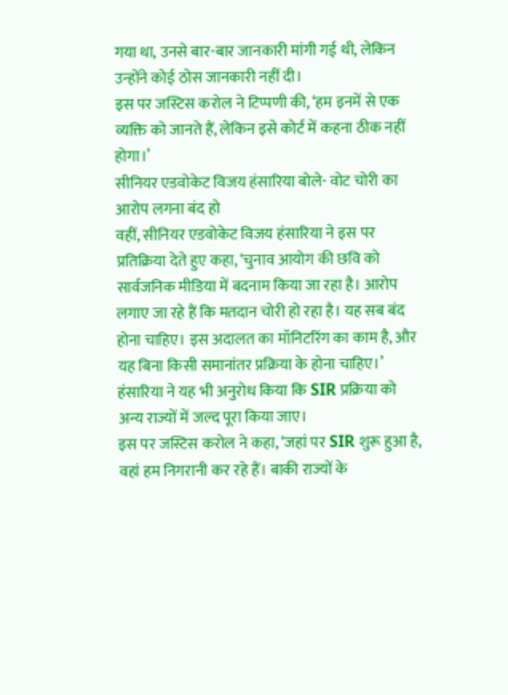गया था, उनसे बार-बार जानकारी मांगी गई थी, लेकिन उन्होंने कोई ठोस जानकारी नहीं दी।
इस पर जस्टिस करोल ने टिप्पणी की, ‘हम इनमें से एक व्यक्ति को जानते हैं, लेकिन इसे कोर्ट में कहना ठीक नहीं होगा।’
सीनियर एडवोकेट विजय हंसारिया बोले- वोट चोरी का आरोप लगना बंद हो
वहीं, सीनियर एडवोकेट विजय हंसारिया ने इस पर प्रतिक्रिया देते हुए कहा, ‘चुनाव आयोग की छवि को सार्वजनिक मीडिया में बदनाम किया जा रहा है। आरोप लगाए जा रहे हैं कि मतदान चोरी हो रहा है। यह सब बंद होना चाहिए। इस अदालत का मॉनिटरिंग का काम है, और यह बिना किसी समानांतर प्रक्रिया के होना चाहिए।’
हंसारिया ने यह भी अनुरोध किया कि SIR प्रक्रिया को अन्य राज्यों में जल्द पूरा किया जाए।
इस पर जस्टिस करोल ने कहा, ‘जहां पर SIR शुरू हुआ है, वहां हम निगरानी कर रहे हैं। बाकी राज्यों के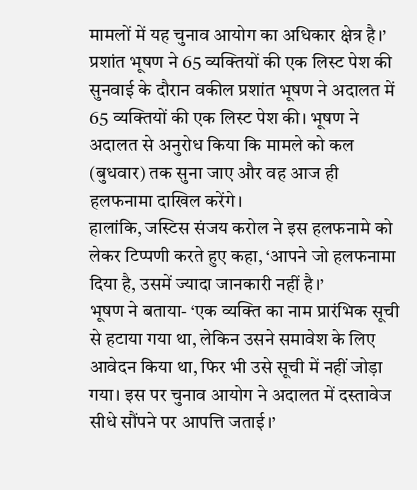मामलों में यह चुनाव आयोग का अधिकार क्षेत्र है।’
प्रशांत भूषण ने 65 व्यक्तियों की एक लिस्ट पेश की
सुनवाई के दौरान वकील प्रशांत भूषण ने अदालत में 65 व्यक्तियों की एक लिस्ट पेश की। भूषण ने अदालत से अनुरोध किया कि मामले को कल (बुधवार) तक सुना जाए और वह आज ही हलफनामा दाखिल करेंगे।
हालांकि, जस्टिस संजय करोल ने इस हलफनामे को लेकर टिप्पणी करते हुए कहा, ‘आपने जो हलफनामा दिया है, उसमें ज्यादा जानकारी नहीं है।’
भूषण ने बताया- ‘एक व्यक्ति का नाम प्रारंभिक सूची से हटाया गया था, लेकिन उसने समावेश के लिए आवेदन किया था, फिर भी उसे सूची में नहीं जोड़ा गया। इस पर चुनाव आयोग ने अदालत में दस्तावेज सीधे सौंपने पर आपत्ति जताई।’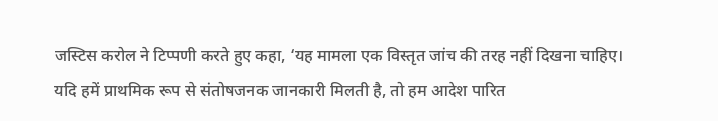जस्टिस करोल ने टिप्पणी करते हुए कहा, ‘यह मामला एक विस्तृत जांच की तरह नहीं दिखना चाहिए। यदि हमें प्राथमिक रूप से संतोषजनक जानकारी मिलती है, तो हम आदेश पारित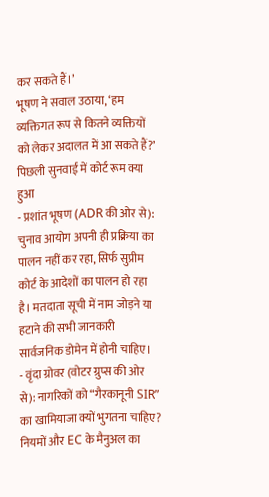कर सकते हैं।’
भूषण ने सवाल उठाया, ‘हम व्यक्तिगत रूप से कितने व्यक्तियों को लेकर अदालत में आ सकते हैं?’
पिछली सुनवाई में कोर्ट रूम क्या हुआ
- प्रशांत भूषण (ADR की ओर से): चुनाव आयोग अपनी ही प्रक्रिया का पालन नहीं कर रहा, सिर्फ सुप्रीम कोर्ट के आदेशों का पालन हो रहा है। मतदाता सूची में नाम जोड़ने या हटाने की सभी जानकारी सार्वजनिक डोमेन में होनी चाहिए।
- वृंदा ग्रोवर (वोटर ग्रुप्स की ओर से): नागरिकों को “गैरकानूनी SIR” का खामियाजा क्यों भुगतना चाहिए? नियमों और EC के मैनुअल का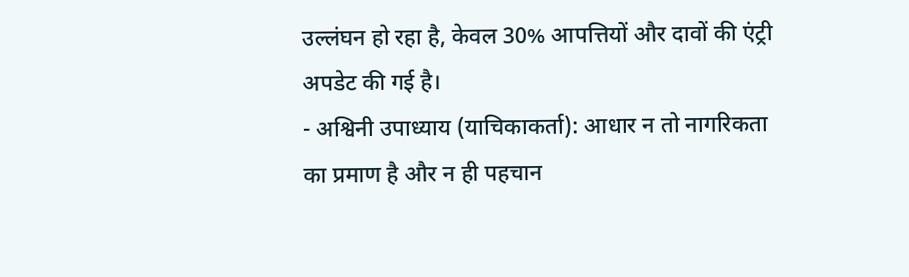उल्लंघन हो रहा है, केवल 30% आपत्तियों और दावों की एंट्री अपडेट की गई है।
- अश्विनी उपाध्याय (याचिकाकर्ता): आधार न तो नागरिकता का प्रमाण है और न ही पहचान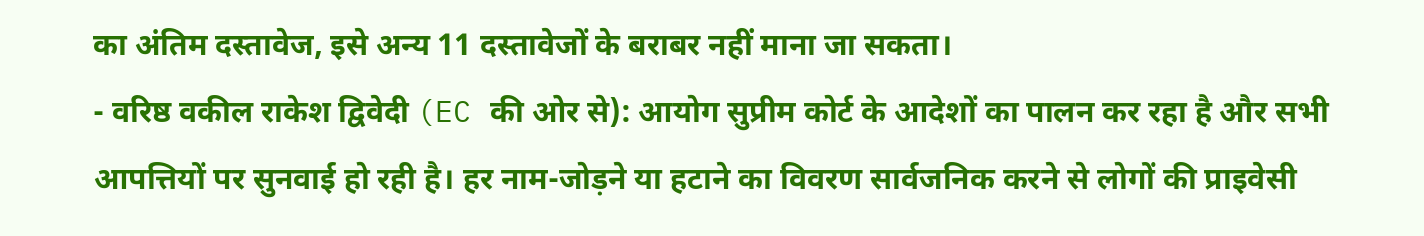का अंतिम दस्तावेज, इसे अन्य 11 दस्तावेजों के बराबर नहीं माना जा सकता।
- वरिष्ठ वकील राकेश द्विवेदी (EC की ओर से): आयोग सुप्रीम कोर्ट के आदेशों का पालन कर रहा है और सभी आपत्तियों पर सुनवाई हो रही है। हर नाम-जोड़ने या हटाने का विवरण सार्वजनिक करने से लोगों की प्राइवेसी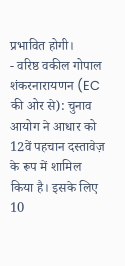प्रभावित होगी।
- वरिष्ठ वकील गोपाल शंकरनारायणन (EC की ओर से): चुनाव आयोग ने आधार को 12वें पहचान दस्तावेज़ के रूप में शामिल किया है। इसके लिए 10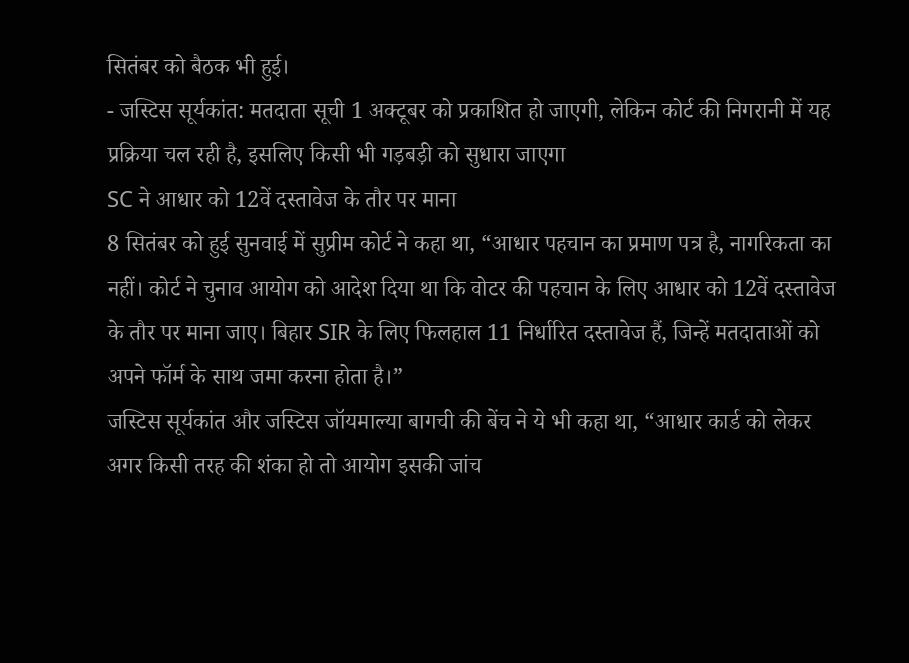सितंबर को बैठक भी हुई।
- जस्टिस सूर्यकांत: मतदाता सूची 1 अक्टूबर को प्रकाशित हो जाएगी, लेकिन कोर्ट की निगरानी में यह प्रक्रिया चल रही है, इसलिए किसी भी गड़बड़ी को सुधारा जाएगा
SC ने आधार को 12वें दस्तावेज के तौर पर माना
8 सितंबर को हुई सुनवाई में सुप्रीम कोर्ट ने कहा था, “आधार पहचान का प्रमाण पत्र है, नागरिकता का नहीं। कोर्ट ने चुनाव आयोग को आदेश दिया था कि वोटर की पहचान के लिए आधार को 12वें दस्तावेज के तौर पर माना जाए। बिहार SIR के लिए फिलहाल 11 निर्धारित दस्तावेज हैं, जिन्हें मतदाताओं को अपने फॉर्म के साथ जमा करना होता है।”
जस्टिस सूर्यकांत और जस्टिस जॉयमाल्या बागची की बेंच ने ये भी कहा था, “आधार कार्ड को लेकर अगर किसी तरह की शंका हो तो आयोग इसकी जांच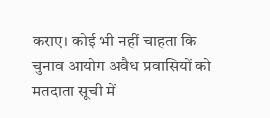कराए। कोई भी नहीं चाहता कि चुनाव आयोग अवैध प्रवासियों को मतदाता सूची में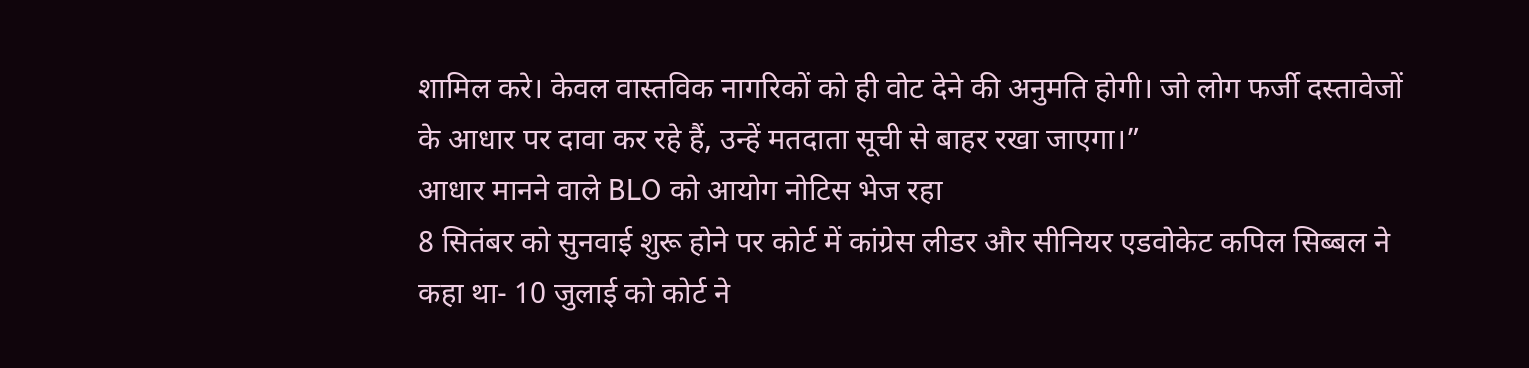शामिल करे। केवल वास्तविक नागरिकों को ही वोट देने की अनुमति होगी। जो लोग फर्जी दस्तावेजों के आधार पर दावा कर रहे हैं, उन्हें मतदाता सूची से बाहर रखा जाएगा।”
आधार मानने वाले BLO को आयोग नोटिस भेज रहा
8 सितंबर को सुनवाई शुरू होने पर कोर्ट में कांग्रेस लीडर और सीनियर एडवोकेट कपिल सिब्बल ने कहा था- 10 जुलाई को कोर्ट ने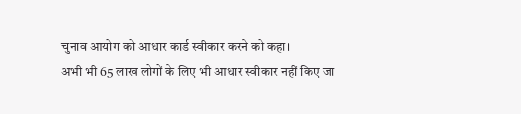चुनाव आयोग को आधार कार्ड स्वीकार करने को कहा।
अभी भी 65 लाख लोगों के लिए भी आधार स्वीकार नहीं किए जा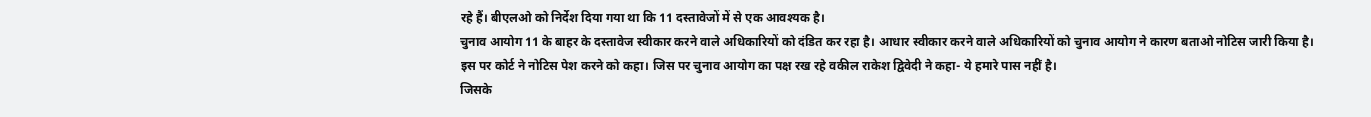रहे हैं। बीएलओ को निर्देश दिया गया था कि 11 दस्तावेजों में से एक आवश्यक है।
चुनाव आयोग 11 के बाहर के दस्तावेज स्वीकार करने वाले अधिकारियों को दंडित कर रहा है। आधार स्वीकार करने वाले अधिकारियों को चुनाव आयोग ने कारण बताओ नोटिस जारी किया है।
इस पर कोर्ट ने नोटिस पेश करने को कहा। जिस पर चुनाव आयोग का पक्ष रख रहे वकील राकेश द्विवेदी ने कहा- ये हमारे पास नहीं है।
जिसके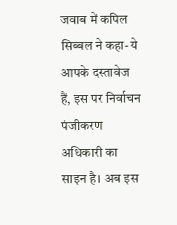जवाब में कपिल सिब्बल ने कहा- ये आपके दस्तावेज हैं, इस पर निर्वाचन पंजीकरण अधिकारी का साइन है। अब इस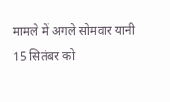मामले में अगले सोमवार यानी 15 सितंबर को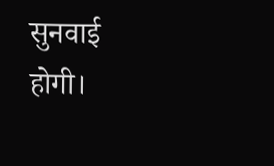सुनवाई होगी।